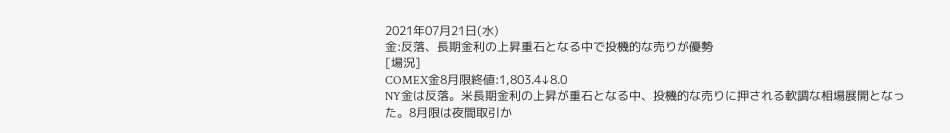2021年07月21日(水)
金:反落、長期金利の上昇重石となる中で投機的な売りが優勢
[場況]
COMEX金8月限終値:1,803.4↓8.0
NY金は反落。米長期金利の上昇が重石となる中、投機的な売りに押される軟調な相場展開となった。8月限は夜間取引か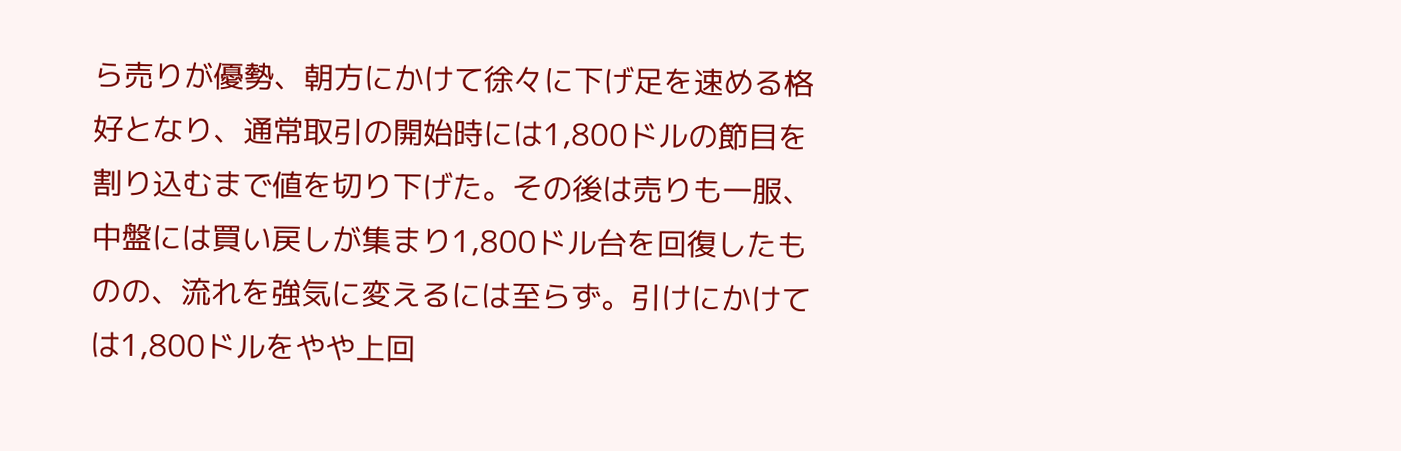ら売りが優勢、朝方にかけて徐々に下げ足を速める格好となり、通常取引の開始時には1,800ドルの節目を割り込むまで値を切り下げた。その後は売りも一服、中盤には買い戻しが集まり1,800ドル台を回復したものの、流れを強気に変えるには至らず。引けにかけては1,800ドルをやや上回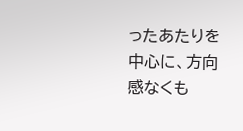ったあたりを中心に、方向感なくも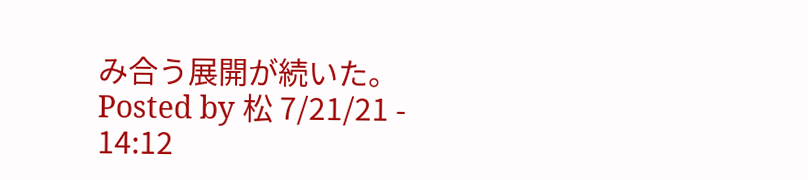み合う展開が続いた。
Posted by 松 7/21/21 - 14:12